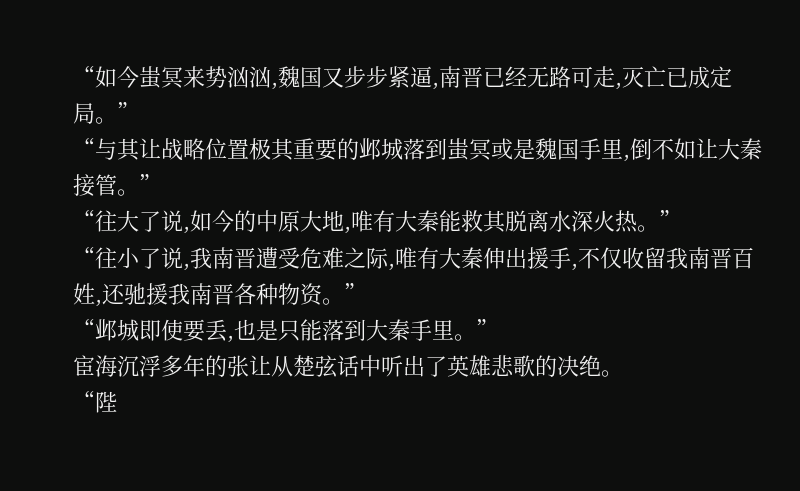“如今蚩冥来势汹汹,魏国又步步紧逼,南晋已经无路可走,灭亡已成定局。”
“与其让战略位置极其重要的邺城落到蚩冥或是魏国手里,倒不如让大秦接管。”
“往大了说,如今的中原大地,唯有大秦能救其脱离水深火热。”
“往小了说,我南晋遭受危难之际,唯有大秦伸出援手,不仅收留我南晋百姓,还驰援我南晋各种物资。”
“邺城即使要丢,也是只能落到大秦手里。”
宦海沉浮多年的张让从楚弦话中听出了英雄悲歌的决绝。
“陛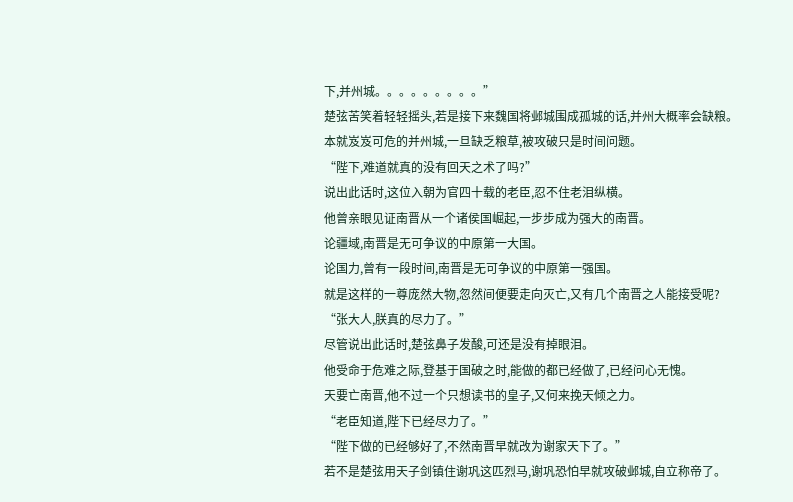下,并州城。。。。。。。。。”
楚弦苦笑着轻轻摇头,若是接下来魏国将邺城围成孤城的话,并州大概率会缺粮。
本就岌岌可危的并州城,一旦缺乏粮草,被攻破只是时间问题。
“陛下,难道就真的没有回天之术了吗?”
说出此话时,这位入朝为官四十载的老臣,忍不住老泪纵横。
他曾亲眼见证南晋从一个诸侯国崛起,一步步成为强大的南晋。
论疆域,南晋是无可争议的中原第一大国。
论国力,曾有一段时间,南晋是无可争议的中原第一强国。
就是这样的一尊庞然大物,忽然间便要走向灭亡,又有几个南晋之人能接受呢?
“张大人,朕真的尽力了。”
尽管说出此话时,楚弦鼻子发酸,可还是没有掉眼泪。
他受命于危难之际,登基于国破之时,能做的都已经做了,已经问心无愧。
天要亡南晋,他不过一个只想读书的皇子,又何来挽天倾之力。
“老臣知道,陛下已经尽力了。”
“陛下做的已经够好了,不然南晋早就改为谢家天下了。”
若不是楚弦用天子剑镇住谢巩这匹烈马,谢巩恐怕早就攻破邺城,自立称帝了。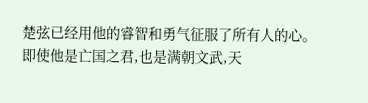楚弦已经用他的睿智和勇气征服了所有人的心。
即使他是亡国之君,也是满朝文武,天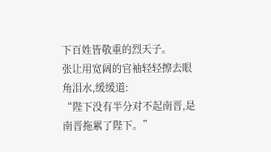下百姓皆敬重的烈天子。
张让用宽阔的官袖轻轻擦去眼角泪水,缓缓道:
“陛下没有半分对不起南晋,是南晋拖累了陛下。”